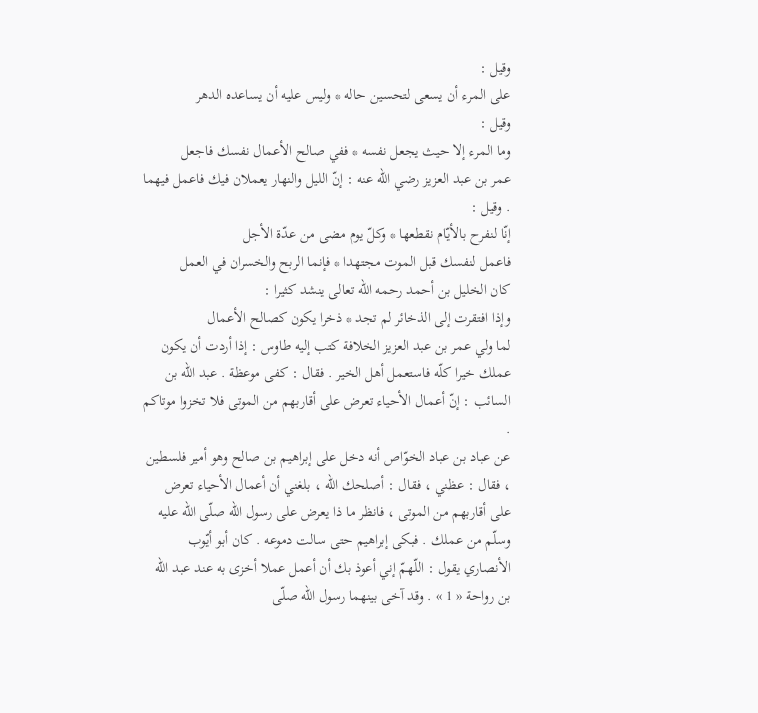وقيل :
على المرء أن يسعى لتحسين حاله * وليس عليه أن يساعده الدهر
وقيل :
وما المرء إلا حيث يجعل نفسه * ففي صالح الأعمال نفسك فاجعل
عمر بن عبد العزيز رضي اللّه عنه : إنّ الليل والنهار يعملان فيك فاعمل فيهما . وقيل :
إنّا لنفرح بالأيّام نقطعها * وكلّ يوم مضى من عدّة الأجل
فاعمل لنفسك قبل الموت مجتهدا * فإنما الربح والخسران في العمل
كان الخليل بن أحمد رحمه اللّه تعالى ينشد كثيرا :
وإذا افتقرت إلى الذخائر لم تجد * ذخرا يكون كصالح الأعمال
لما ولي عمر بن عبد العزيز الخلافة كتب إليه طاوس : إذا أردت أن يكون عملك خيرا كلّه فاستعمل أهل الخير . فقال : كفى موعظة . عبد اللّه بن السائب : إنّ أعمال الأحياء تعرض على أقاربهم من الموتى فلا تخزوا موتاكم .
عن عباد بن عباد الخوّاص أنه دخل على إبراهيم بن صالح وهو أمير فلسطين ، فقال : عظني ، فقال : أصلحك اللّه ، بلغني أن أعمال الأحياء تعرض على أقاربهم من الموتى ، فانظر ما ذا يعرض على رسول اللّه صلّى اللّه عليه وسلّم من عملك . فبكى إبراهيم حتى سالت دموعه . كان أبو أيّوب الأنصاري يقول : اللّهمّ إني أعوذ بك أن أعمل عملا أخزى به عند عبد اللّه بن رواحة « 1 » . وقد آخى بينهما رسول اللّه صلّى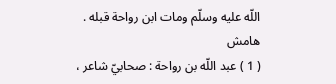اللّه عليه وسلّم ومات ابن رواحة قبله .
هامش
( 1 ) عبد اللّه بن رواحة : صحابيّ شاعر ،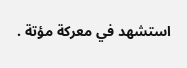استشهد في معركة مؤتة .